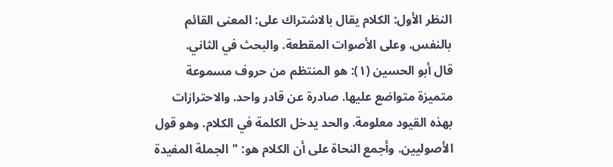النظر الأول: الكلام يقال بالاشتراك على: المعنى القائم بالنفس. وعلى الأصوات المقطعة. والبحث في الثاني.
قال أبو الحسين (١): هو المنتظم من حروف مسموعة متميزة متواضع عليها. صادرة عن قادر واحد. والاحترازات بهذه القيود معلومة. والحد يدخل الكلمة في الكلام. وهو قول الأصوليين. وأجمع النحاة على أن الكلام هو: "الجملة المفيدة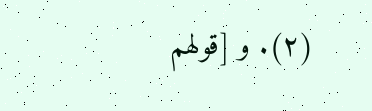(٢). و [قولهم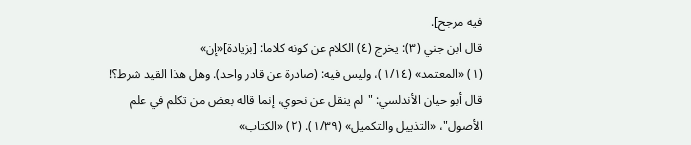فيه مرجح].
قال ابن جني (٣): يخرج (٤) الكلام عن كونه كلاما: [بزيادة]«إن»
(١) «المعتمد» (١/١٤)، وليس فيه: (صادرة عن قادر واحد). وهل هذا القيد شرط؟! قال أبو حيان الأندلسي: "لم ينقل عن نحوي، إنما قاله بعض من تكلم في علم الأصول"، «التذييل والتكميل» (١/٣٩). (٢) «الكتاب»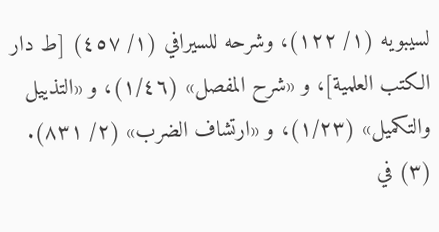لسيبويه (١/ ١٢٢)، وشرحه للسيرافي (١/ ٤٥٧) [ط دار الكتب العلمية]، و «شرح المفصل» (١/٤٦)، و «التذييل والتكميل» (١/٢٣)، و «ارتشاف الضرب» (٢/ ٨٣١). (٣) في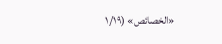«الخصائص» (١/١٩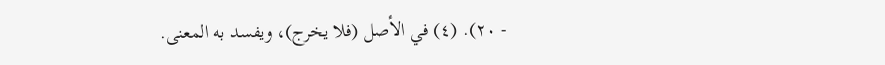- ٢٠). (٤) في الأصل (فلا يخرج)، ويفسد به المعنى.